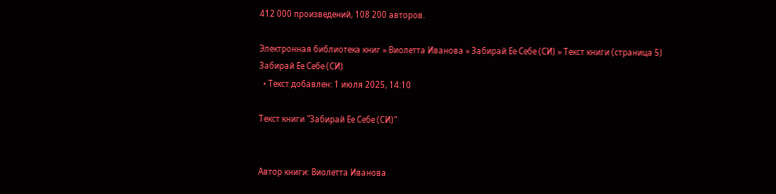412 000 произведений, 108 200 авторов.

Электронная библиотека книг » Виолетта Иванова » Забирай Ее Себе (СИ) » Текст книги (страница 5)
Забирай Ее Себе (СИ)
  • Текст добавлен: 1 июля 2025, 14:10

Текст книги "Забирай Ее Себе (СИ)"


Автор книги: Виолетта Иванова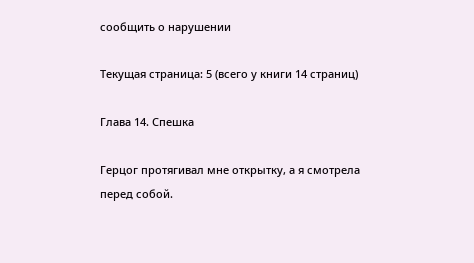сообщить о нарушении

Текущая страница: 5 (всего у книги 14 страниц)

Глава 14. Спешка

Герцог протягивал мне открытку, а я смотрела перед собой.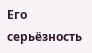Его серьёзность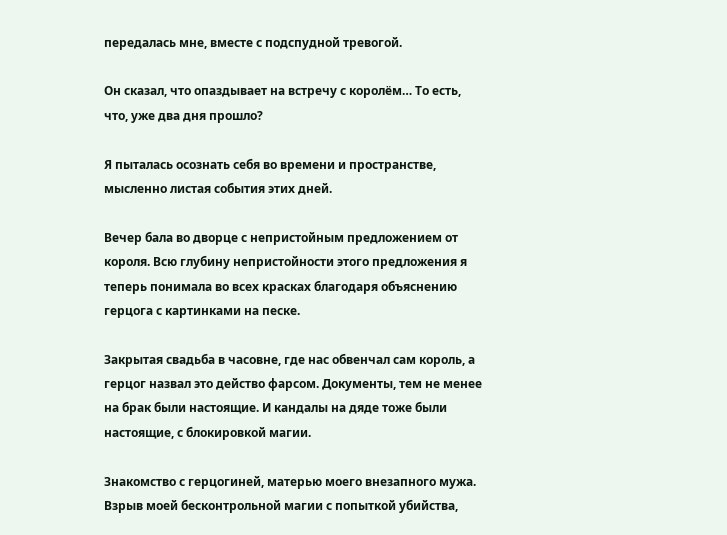передалась мне, вместе с подспудной тревогой.

Он сказал, что опаздывает на встречу с королём… То есть, что, уже два дня прошло?

Я пыталась осознать себя во времени и пространстве, мысленно листая события этих дней.

Вечер бала во дворце с непристойным предложением от короля. Всю глубину непристойности этого предложения я теперь понимала во всех красках благодаря объяснению герцога с картинками на песке.

Закрытая свадьба в часовне, где нас обвенчал сам король, а герцог назвал это действо фарсом. Документы, тем не менее на брак были настоящие. И кандалы на дяде тоже были настоящие, с блокировкой магии.

Знакомство с герцогиней, матерью моего внезапного мужа. Взрыв моей бесконтрольной магии с попыткой убийства,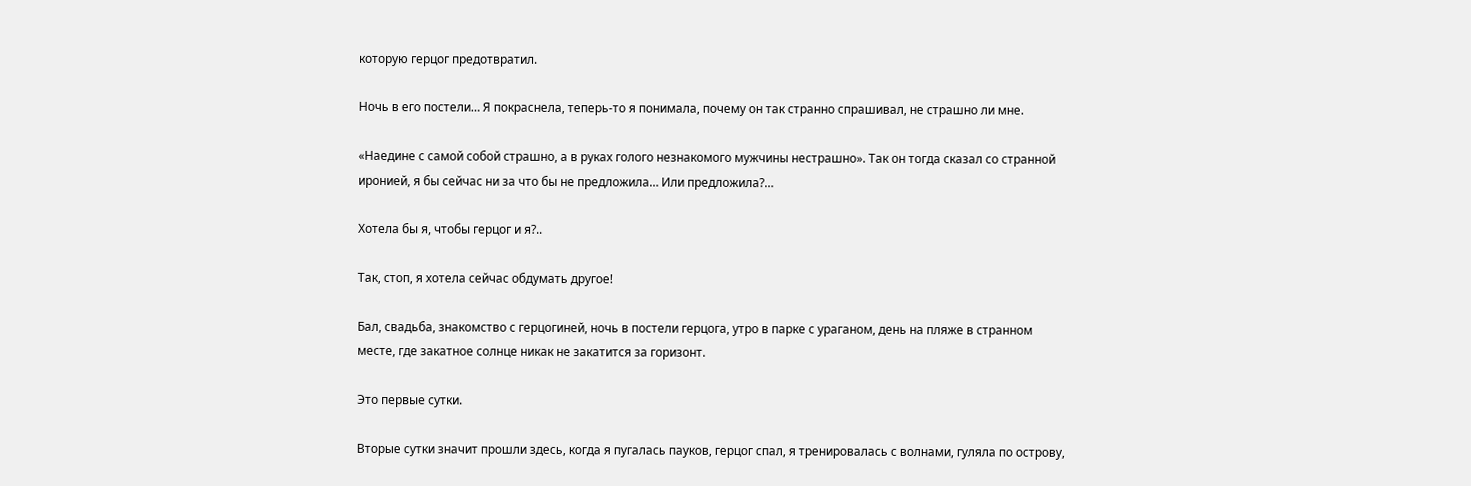которую герцог предотвратил.

Ночь в его постели… Я покраснела, теперь-то я понимала, почему он так странно спрашивал, не страшно ли мне.

«Наедине с самой собой страшно, а в руках голого незнакомого мужчины нестрашно». Так он тогда сказал со странной иронией, я бы сейчас ни за что бы не предложила… Или предложила?…

Хотела бы я, чтобы герцог и я?..

Так, стоп, я хотела сейчас обдумать другое!

Бал, свадьба, знакомство с герцогиней, ночь в постели герцога, утро в парке с ураганом, день на пляже в странном месте, где закатное солнце никак не закатится за горизонт.

Это первые сутки.

Вторые сутки значит прошли здесь, когда я пугалась пауков, герцог спал, я тренировалась с волнами, гуляла по острову,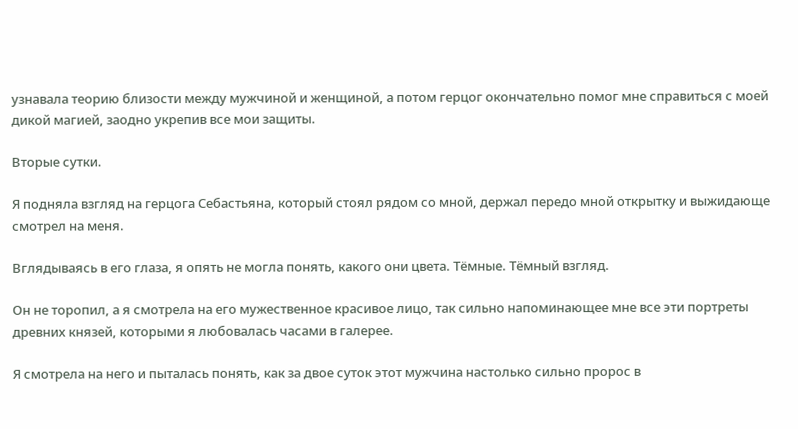узнавала теорию близости между мужчиной и женщиной, а потом герцог окончательно помог мне справиться с моей дикой магией, заодно укрепив все мои защиты.

Вторые сутки.

Я подняла взгляд на герцога Себастьяна, который стоял рядом со мной, держал передо мной открытку и выжидающе смотрел на меня.

Вглядываясь в его глаза, я опять не могла понять, какого они цвета. Тёмные. Тёмный взгляд.

Он не торопил, а я смотрела на его мужественное красивое лицо, так сильно напоминающее мне все эти портреты древних князей, которыми я любовалась часами в галерее.

Я смотрела на него и пыталась понять, как за двое суток этот мужчина настолько сильно пророс в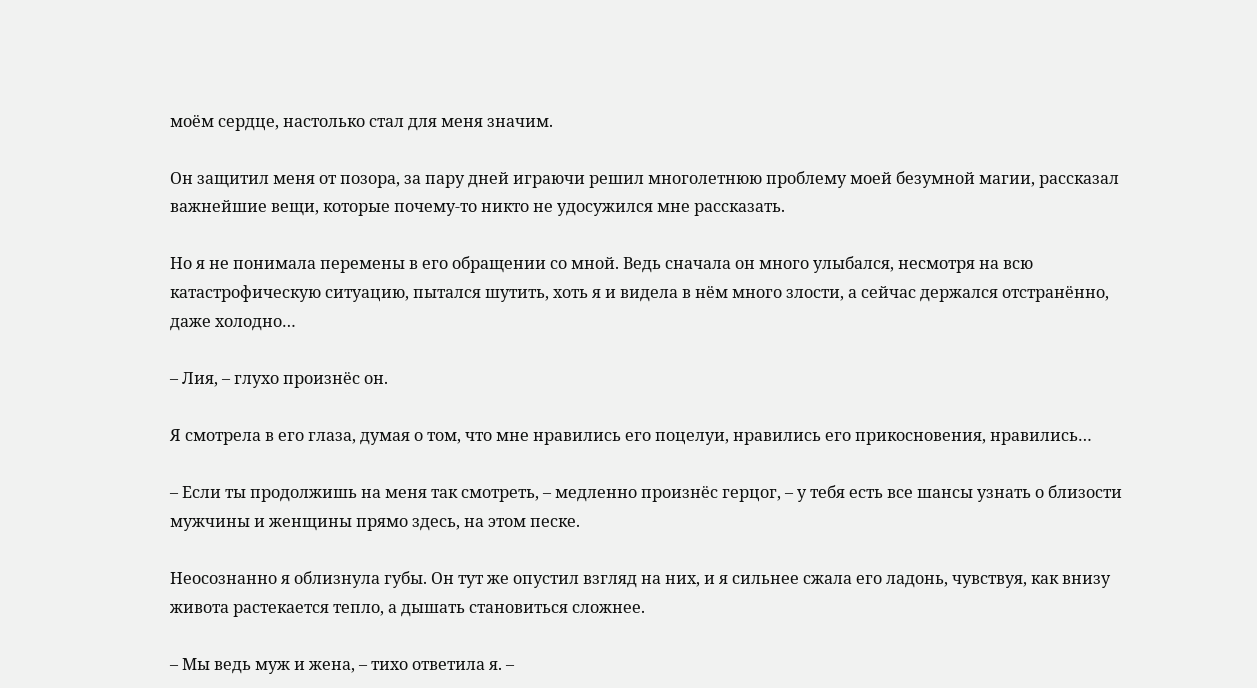моём сердце, настолько стал для меня значим.

Он защитил меня от позора, за пару дней играючи решил многолетнюю проблему моей безумной магии, рассказал важнейшие вещи, которые почему-то никто не удосужился мне рассказать.

Но я не понимала перемены в его обращении со мной. Ведь сначала он много улыбался, несмотря на всю катастрофическую ситуацию, пытался шутить, хоть я и видела в нём много злости, а сейчас держался отстранённо, даже холодно…

– Лия, – глухо произнёс он.

Я смотрела в его глаза, думая о том, что мне нравились его поцелуи, нравились его прикосновения, нравились…

– Если ты продолжишь на меня так смотреть, – медленно произнёс герцог, – у тебя есть все шансы узнать о близости мужчины и женщины прямо здесь, на этом песке.

Неосознанно я облизнула губы. Он тут же опустил взгляд на них, и я сильнее сжала его ладонь, чувствуя, как внизу живота растекается тепло, а дышать становиться сложнее.

– Мы ведь муж и жена, – тихо ответила я. –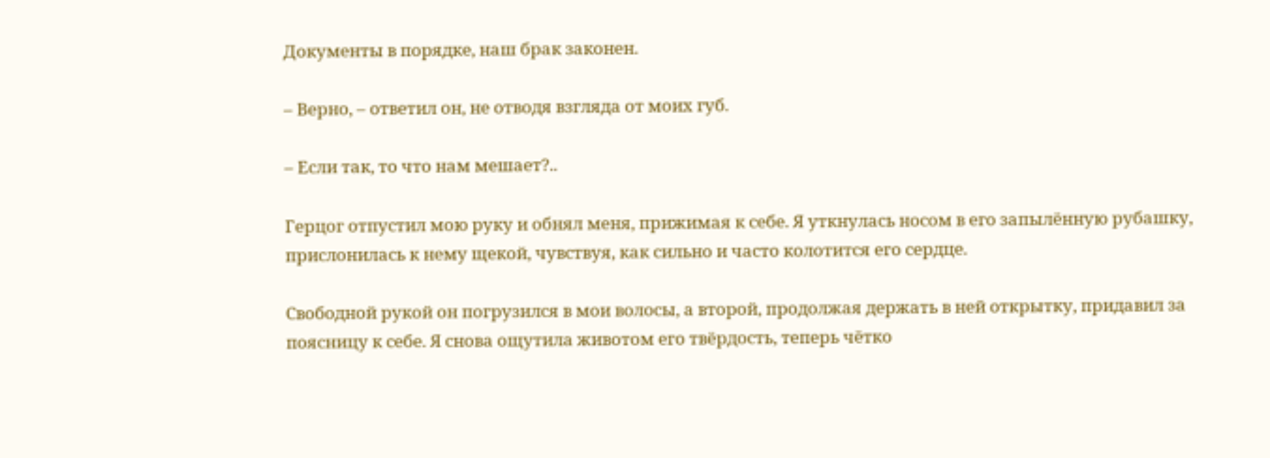Документы в порядке, наш брак законен.

– Верно, – ответил он, не отводя взгляда от моих губ.

– Если так, то что нам мешает?..

Герцог отпустил мою руку и обнял меня, прижимая к себе. Я уткнулась носом в его запылённую рубашку, прислонилась к нему щекой, чувствуя, как сильно и часто колотится его сердце.

Свободной рукой он погрузился в мои волосы, а второй, продолжая держать в ней открытку, придавил за поясницу к себе. Я снова ощутила животом его твёрдость, теперь чётко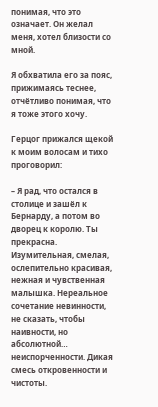понимая, что это означает. Он желал меня, хотел близости со мной.

Я обхватила его за пояс, прижимаясь теснее, отчётливо понимая, что я тоже этого хочу.

Герцог прижался щекой к моим волосам и тихо проговорил:

– Я рад, что остался в столице и зашёл к Бернарду, а потом во дворец к королю. Ты прекрасна. Изумительная, смелая, ослепительно красивая, нежная и чувственная малышка. Нереальное сочетание невинности, не сказать, чтобы наивности, но абсолютной… неиспорченности. Дикая смесь откровенности и чистоты.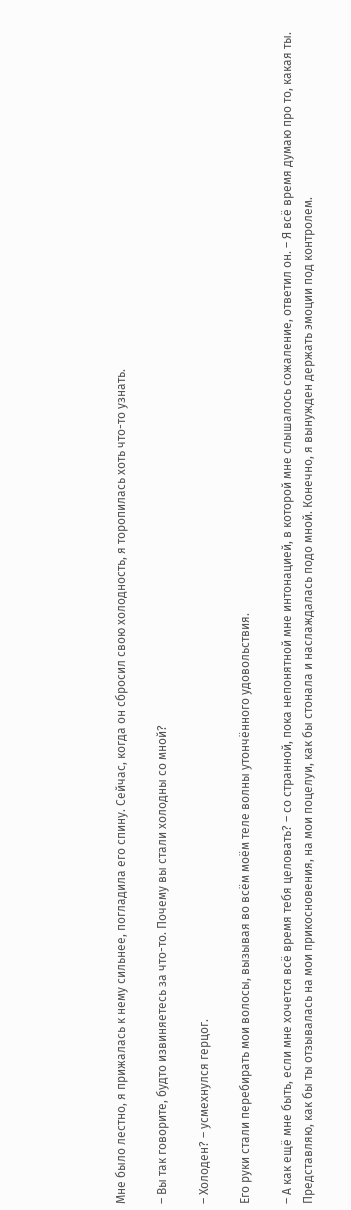Мне было лестно, я прижалась к нему сильнее, погладила его спину. Сейчас, когда он сбросил свою холодность, я торопилась хоть что-то узнать.

– Вы так говорите, будто извиняетесь за что-то. Почему вы стали холодны со мной?

– Холоден? – усмехнулся герцог.

Его руки стали перебирать мои волосы, вызывая во всём моём теле волны утончённого удовольствия.

– А как ещё мне быть, если мне хочется всё время тебя целовать? – со странной, пока непонятной мне интонацией, в которой мне слышалось сожаление, ответил он. – Я всё время думаю про то, какая ты. Представляю, как бы ты отзывалась на мои прикосновения, на мои поцелуи, как бы стонала и наслаждалась подо мной. Конечно, я вынужден держать эмоции под контролем.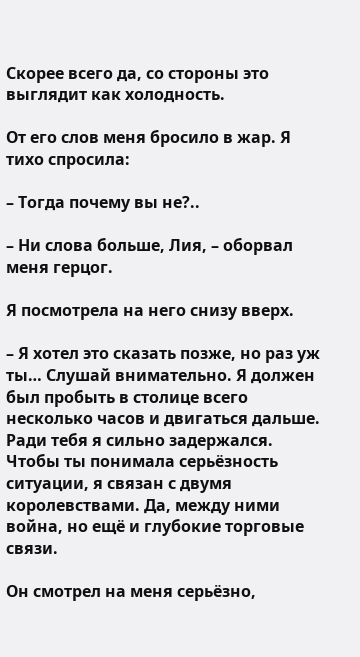Скорее всего да, со стороны это выглядит как холодность.

От его слов меня бросило в жар. Я тихо спросила:

– Тогда почему вы не?..

– Ни слова больше, Лия, – оборвал меня герцог.

Я посмотрела на него снизу вверх.

– Я хотел это сказать позже, но раз уж ты… Слушай внимательно. Я должен был пробыть в столице всего несколько часов и двигаться дальше. Ради тебя я сильно задержался. Чтобы ты понимала серьёзность ситуации, я связан с двумя королевствами. Да, между ними война, но ещё и глубокие торговые связи.

Он смотрел на меня серьёзно,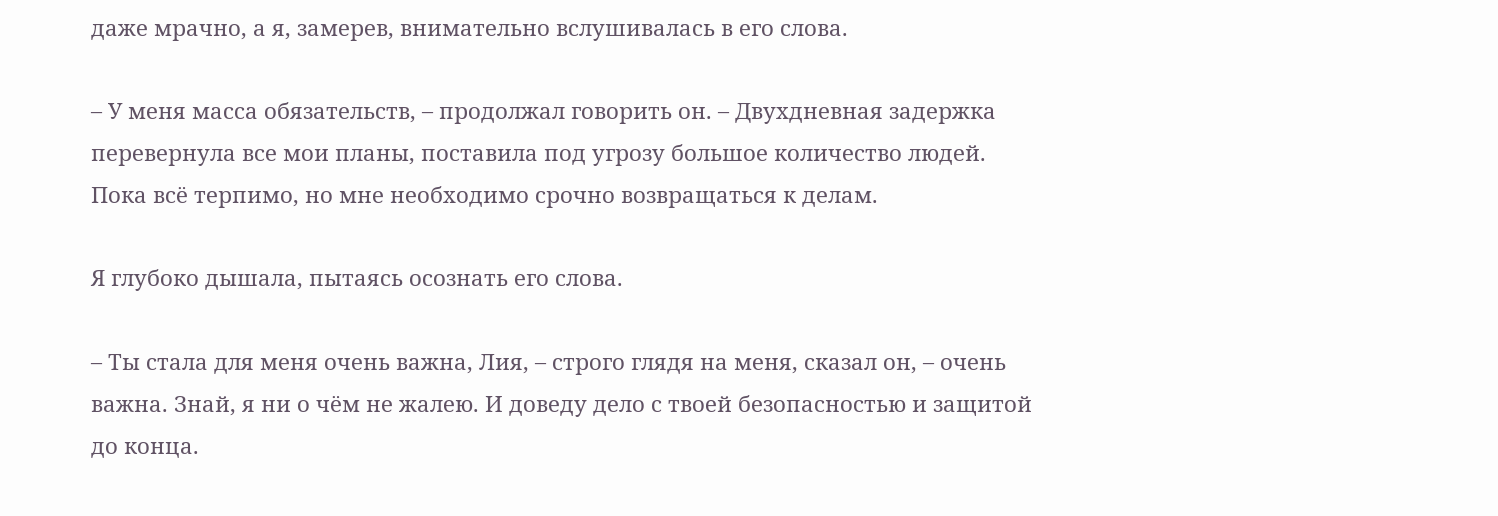даже мрачно, а я, замерев, внимательно вслушивалась в его слова.

– У меня масса обязательств, – продолжал говорить он. – Двухдневная задержка перевернула все мои планы, поставила под угрозу большое количество людей. Пока всё терпимо, но мне необходимо срочно возвращаться к делам.

Я глубоко дышала, пытаясь осознать его слова.

– Ты стала для меня очень важна, Лия, – строго глядя на меня, сказал он, – очень важна. Знай, я ни о чём не жалею. И доведу дело с твоей безопасностью и защитой до конца.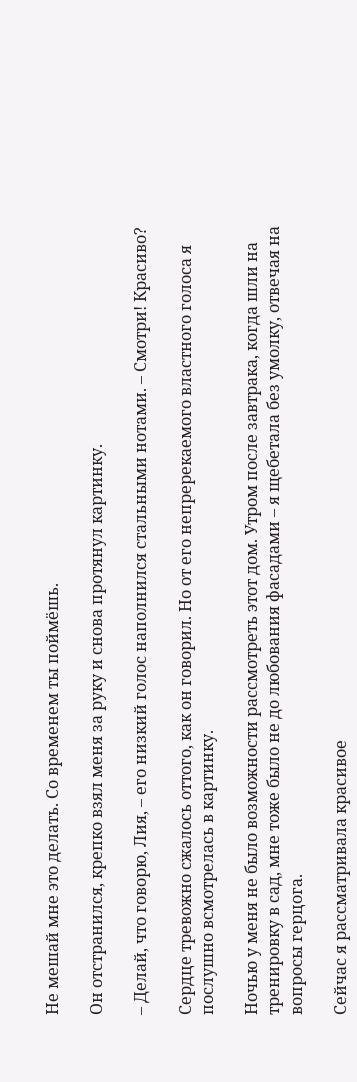Не мешай мне это делать. Со временем ты поймёшь.

Он отстранился, крепко взял меня за руку и снова протянул картинку.

– Делай, что говорю, Лия, – его низкий голос наполнился стальными нотами. – Смотри! Красиво?

Сердце тревожно сжалось оттого, как он говорил. Но от его непререкаемого властного голоса я послушно всмотрелась в картинку.

Ночью у меня не было возможности рассмотреть этот дом. Утром после завтрака, когда шли на тренировку в сад, мне тоже было не до любования фасадами – я щебетала без умолку, отвечая на вопросы герцога.

Сейчас я рассматривала красивое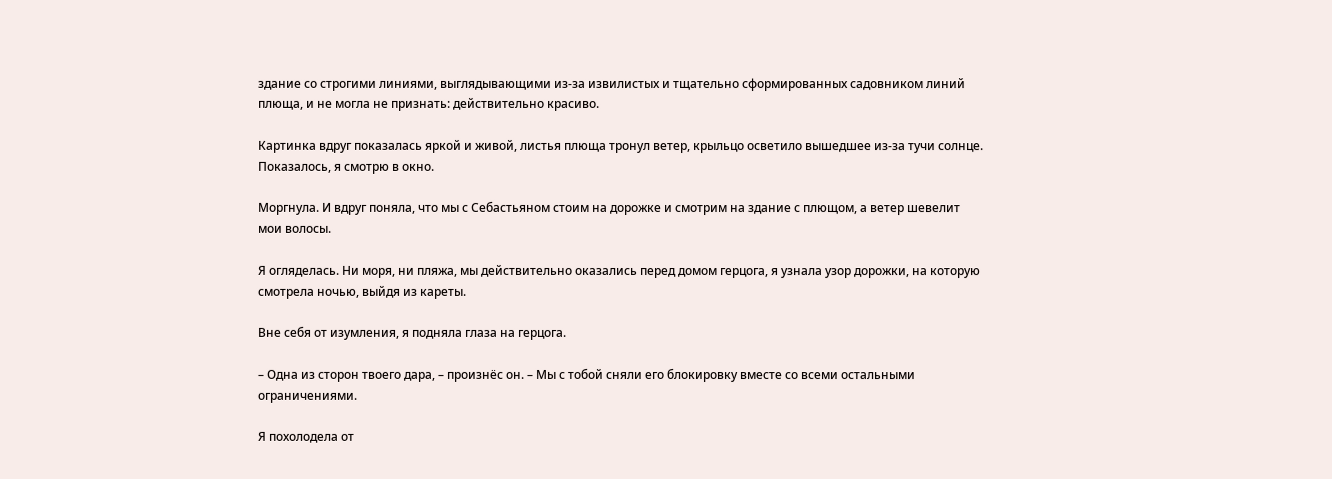здание со строгими линиями, выглядывающими из-за извилистых и тщательно сформированных садовником линий плюща, и не могла не признать: действительно красиво.

Картинка вдруг показалась яркой и живой, листья плюща тронул ветер, крыльцо осветило вышедшее из-за тучи солнце. Показалось, я смотрю в окно.

Моргнула. И вдруг поняла, что мы с Себастьяном стоим на дорожке и смотрим на здание с плющом, а ветер шевелит мои волосы.

Я огляделась. Ни моря, ни пляжа, мы действительно оказались перед домом герцога, я узнала узор дорожки, на которую смотрела ночью, выйдя из кареты.

Вне себя от изумления, я подняла глаза на герцога.

– Одна из сторон твоего дара, – произнёс он. – Мы с тобой сняли его блокировку вместе со всеми остальными ограничениями.

Я похолодела от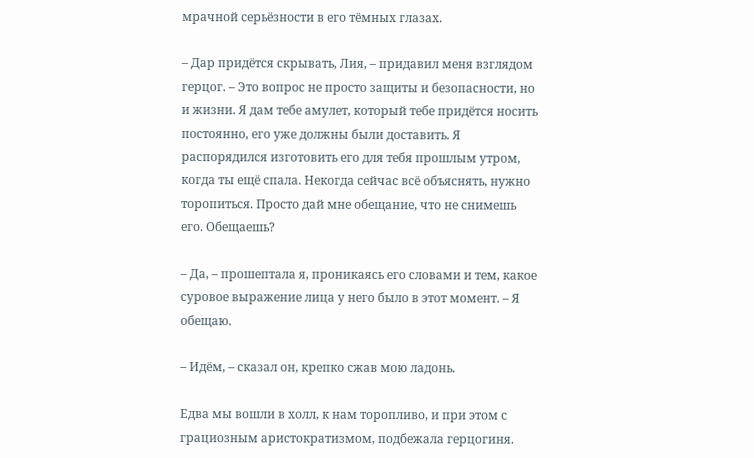мрачной серьёзности в его тёмных глазах.

– Дар придётся скрывать, Лия, – придавил меня взглядом герцог. – Это вопрос не просто защиты и безопасности, но и жизни. Я дам тебе амулет, который тебе придётся носить постоянно, его уже должны были доставить. Я распорядился изготовить его для тебя прошлым утром, когда ты ещё спала. Некогда сейчас всё объяснять, нужно торопиться. Просто дай мне обещание, что не снимешь его. Обещаешь?

– Да, – прошептала я, проникаясь его словами и тем, какое суровое выражение лица у него было в этот момент. – Я обещаю.

– Идём, – сказал он, крепко сжав мою ладонь.

Едва мы вошли в холл, к нам торопливо, и при этом с грациозным аристократизмом, подбежала герцогиня.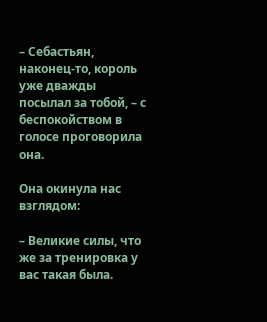– Себастьян, наконец-то, король уже дважды посылал за тобой, – с беспокойством в голосе проговорила она.

Она окинула нас взглядом:

– Великие силы, что же за тренировка у вас такая была.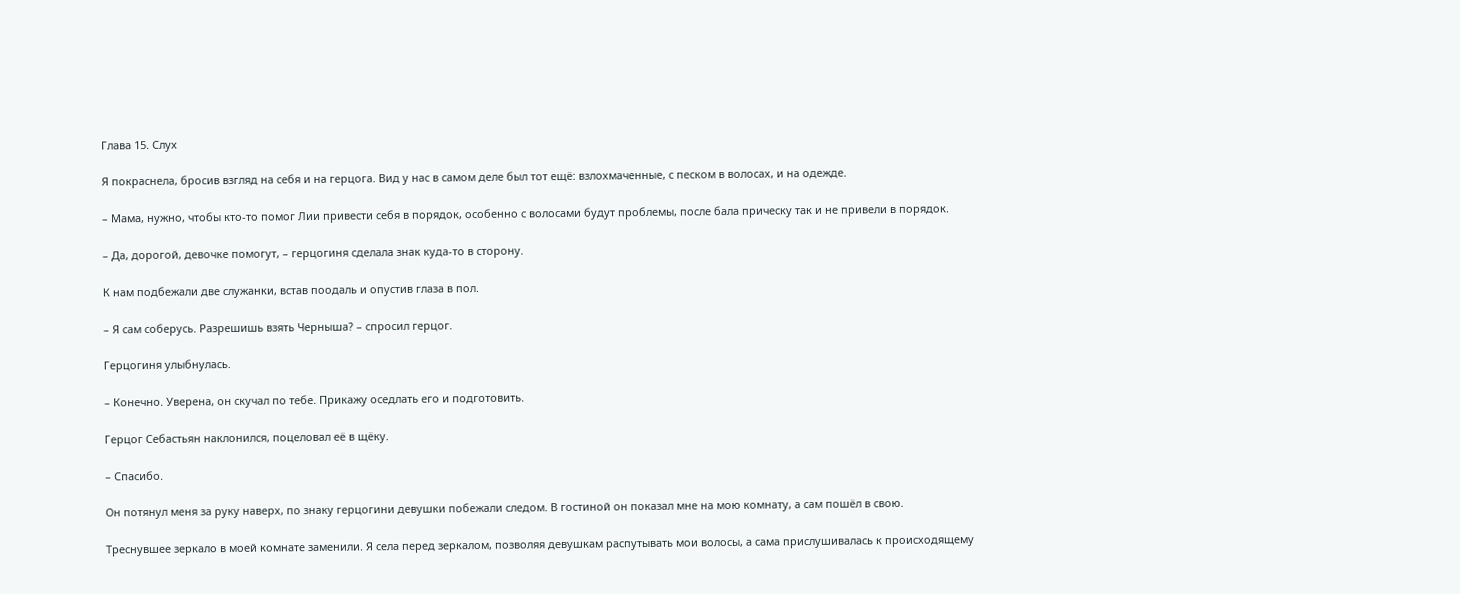Глава 15. Слух

Я покраснела, бросив взгляд на себя и на герцога. Вид у нас в самом деле был тот ещё: взлохмаченные, с песком в волосах, и на одежде.

– Мама, нужно, чтобы кто-то помог Лии привести себя в порядок, особенно с волосами будут проблемы, после бала прическу так и не привели в порядок.

– Да, дорогой, девочке помогут, – герцогиня сделала знак куда-то в сторону.

К нам подбежали две служанки, встав поодаль и опустив глаза в пол.

– Я сам соберусь. Разрешишь взять Черныша? – спросил герцог.

Герцогиня улыбнулась.

– Конечно. Уверена, он скучал по тебе. Прикажу оседлать его и подготовить.

Герцог Себастьян наклонился, поцеловал её в щёку.

– Спасибо.

Он потянул меня за руку наверх, по знаку герцогини девушки побежали следом. В гостиной он показал мне на мою комнату, а сам пошёл в свою.

Треснувшее зеркало в моей комнате заменили. Я села перед зеркалом, позволяя девушкам распутывать мои волосы, а сама прислушивалась к происходящему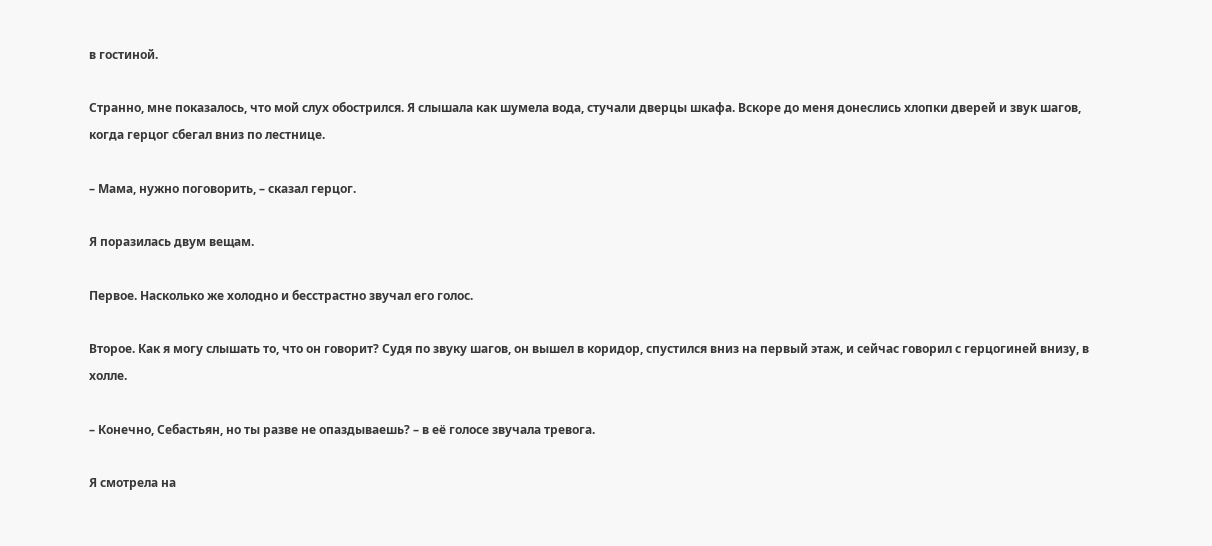в гостиной.

Странно, мне показалось, что мой слух обострился. Я слышала как шумела вода, стучали дверцы шкафа. Вскоре до меня донеслись хлопки дверей и звук шагов, когда герцог сбегал вниз по лестнице.

– Мама, нужно поговорить, – сказал герцог.

Я поразилась двум вещам.

Первое. Насколько же холодно и бесстрастно звучал его голос.

Второе. Как я могу слышать то, что он говорит? Судя по звуку шагов, он вышел в коридор, спустился вниз на первый этаж, и сейчас говорил с герцогиней внизу, в холле.

– Конечно, Себастьян, но ты разве не опаздываешь? – в её голосе звучала тревога.

Я смотрела на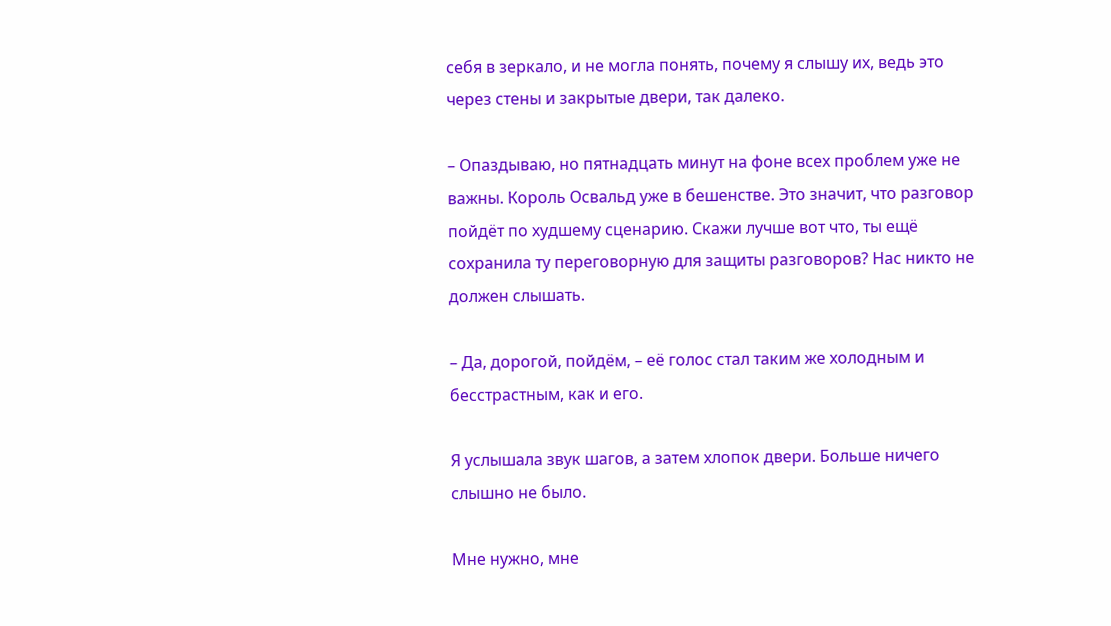себя в зеркало, и не могла понять, почему я слышу их, ведь это через стены и закрытые двери, так далеко.

– Опаздываю, но пятнадцать минут на фоне всех проблем уже не важны. Король Освальд уже в бешенстве. Это значит, что разговор пойдёт по худшему сценарию. Скажи лучше вот что, ты ещё сохранила ту переговорную для защиты разговоров? Нас никто не должен слышать.

– Да, дорогой, пойдём, – её голос стал таким же холодным и бесстрастным, как и его.

Я услышала звук шагов, а затем хлопок двери. Больше ничего слышно не было.

Мне нужно, мне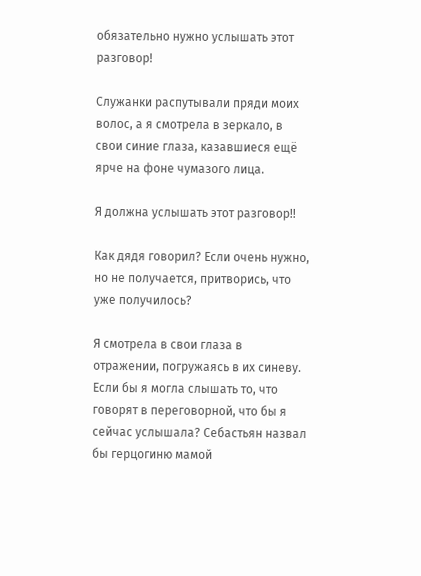обязательно нужно услышать этот разговор!

Служанки распутывали пряди моих волос, а я смотрела в зеркало, в свои синие глаза, казавшиеся ещё ярче на фоне чумазого лица.

Я должна услышать этот разговор!!

Как дядя говорил? Если очень нужно, но не получается, притворись, что уже получилось?

Я смотрела в свои глаза в отражении, погружаясь в их синеву. Если бы я могла слышать то, что говорят в переговорной, что бы я сейчас услышала? Себастьян назвал бы герцогиню мамой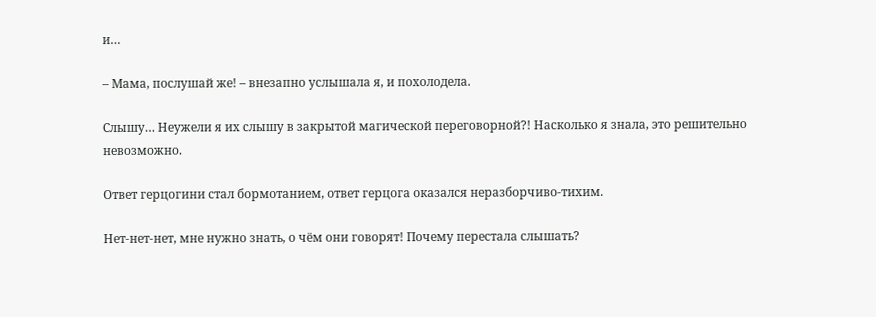и…

– Мама, послушай же! – внезапно услышала я, и похолодела.

Слышу… Неужели я их слышу в закрытой магической переговорной?! Насколько я знала, это решительно невозможно.

Ответ герцогини стал бормотанием, ответ герцога оказался неразборчиво-тихим.

Нет-нет-нет, мне нужно знать, о чём они говорят! Почему перестала слышать?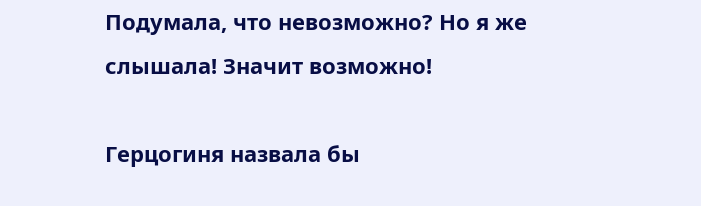Подумала, что невозможно? Но я же слышала! Значит возможно!

Герцогиня назвала бы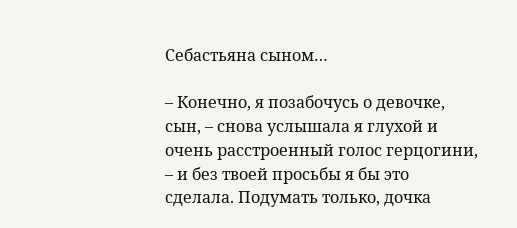Себастьяна сыном…

– Конечно, я позабочусь о девочке, сын, – снова услышала я глухой и очень расстроенный голос герцогини, – и без твоей просьбы я бы это сделала. Подумать только, дочка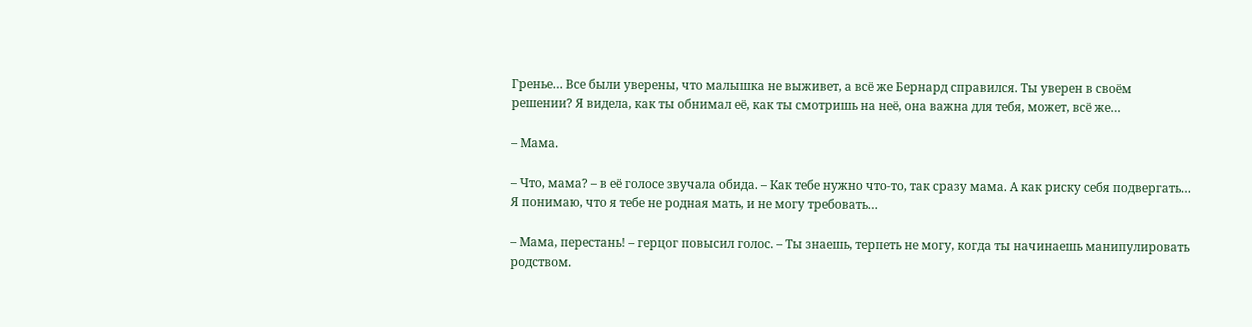Гренье… Все были уверены, что малышка не выживет, а всё же Бернард справился. Ты уверен в своём решении? Я видела, как ты обнимал её, как ты смотришь на неё, она важна для тебя, может, всё же…

– Мама.

– Что, мама? – в её голосе звучала обида. – Как тебе нужно что-то, так сразу мама. А как риску себя подвергать… Я понимаю, что я тебе не родная мать, и не могу требовать…

– Мама, перестань! – герцог повысил голос. – Ты знаешь, терпеть не могу, когда ты начинаешь манипулировать родством.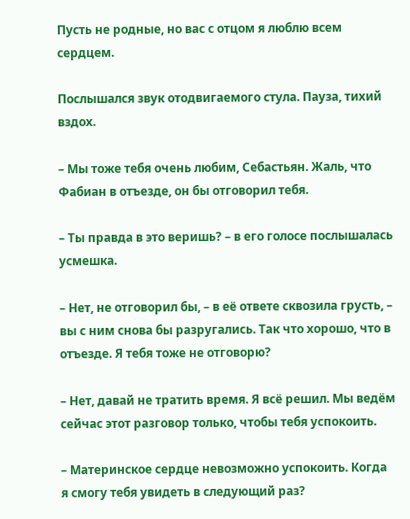Пусть не родные, но вас с отцом я люблю всем сердцем.

Послышался звук отодвигаемого стула. Пауза, тихий вздох.

– Мы тоже тебя очень любим, Себастьян. Жаль, что Фабиан в отъезде, он бы отговорил тебя.

– Ты правда в это веришь? – в его голосе послышалась усмешка.

– Нет, не отговорил бы, – в её ответе сквозила грусть, – вы с ним снова бы разругались. Так что хорошо, что в отъезде. Я тебя тоже не отговорю?

– Нет, давай не тратить время. Я всё решил. Мы ведём сейчас этот разговор только, чтобы тебя успокоить.

– Материнское сердце невозможно успокоить. Когда я смогу тебя увидеть в следующий раз?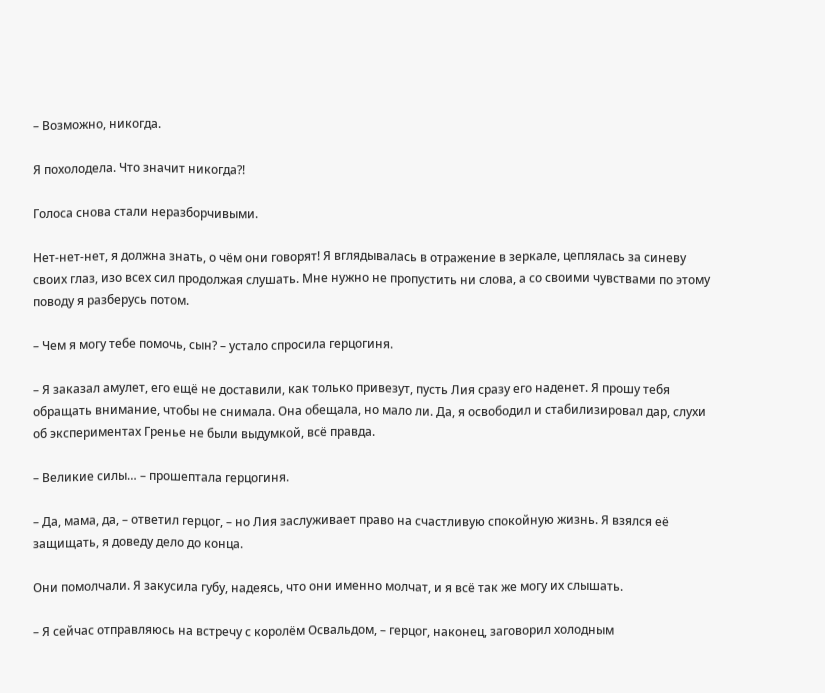– Возможно, никогда.

Я похолодела. Что значит никогда?!

Голоса снова стали неразборчивыми.

Нет-нет-нет, я должна знать, о чём они говорят! Я вглядывалась в отражение в зеркале, цеплялась за синеву своих глаз, изо всех сил продолжая слушать. Мне нужно не пропустить ни слова, а со своими чувствами по этому поводу я разберусь потом.

– Чем я могу тебе помочь, сын? – устало спросила герцогиня.

– Я заказал амулет, его ещё не доставили, как только привезут, пусть Лия сразу его наденет. Я прошу тебя обращать внимание, чтобы не снимала. Она обещала, но мало ли. Да, я освободил и стабилизировал дар, слухи об экспериментах Гренье не были выдумкой, всё правда.

– Великие силы… – прошептала герцогиня.

– Да, мама, да, – ответил герцог, – но Лия заслуживает право на счастливую спокойную жизнь. Я взялся её защищать, я доведу дело до конца.

Они помолчали. Я закусила губу, надеясь, что они именно молчат, и я всё так же могу их слышать.

– Я сейчас отправляюсь на встречу с королём Освальдом, – герцог, наконец, заговорил холодным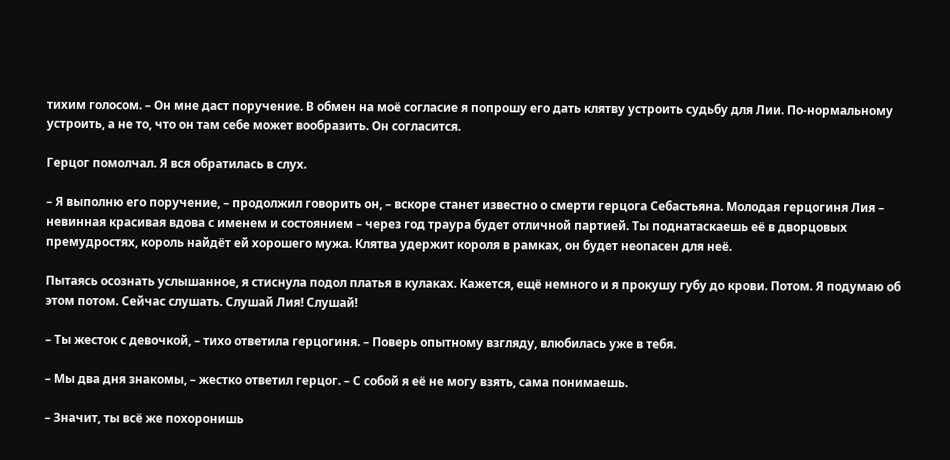тихим голосом. – Он мне даст поручение. В обмен на моё согласие я попрошу его дать клятву устроить судьбу для Лии. По-нормальному устроить, а не то, что он там себе может вообразить. Он согласится.

Герцог помолчал. Я вся обратилась в слух.

– Я выполню его поручение, – продолжил говорить он, – вскоре станет известно о смерти герцога Себастьяна. Молодая герцогиня Лия – невинная красивая вдова с именем и состоянием – через год траура будет отличной партией. Ты поднатаскаешь её в дворцовых премудростях, король найдёт ей хорошего мужа. Клятва удержит короля в рамках, он будет неопасен для неё.

Пытаясь осознать услышанное, я стиснула подол платья в кулаках. Кажется, ещё немного и я прокушу губу до крови. Потом. Я подумаю об этом потом. Сейчас слушать. Слушай Лия! Слушай!

– Ты жесток с девочкой, – тихо ответила герцогиня. – Поверь опытному взгляду, влюбилась уже в тебя.

– Мы два дня знакомы, – жестко ответил герцог. – С собой я её не могу взять, сама понимаешь.

– Значит, ты всё же похоронишь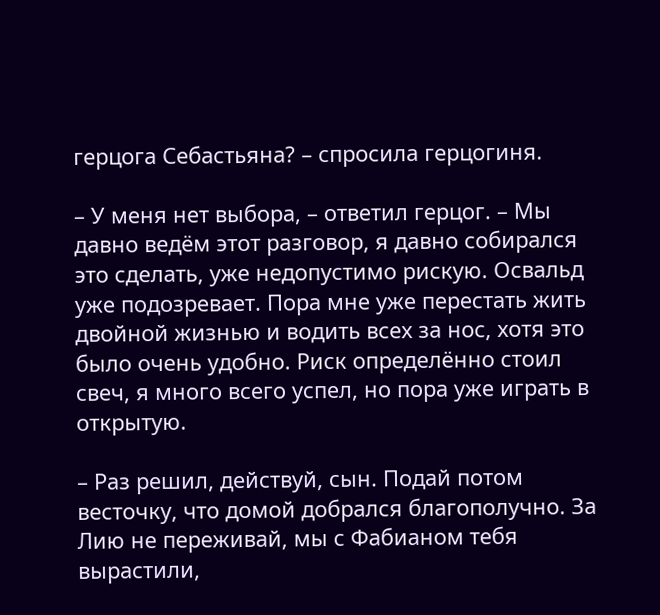герцога Себастьяна? – спросила герцогиня.

– У меня нет выбора, – ответил герцог. – Мы давно ведём этот разговор, я давно собирался это сделать, уже недопустимо рискую. Освальд уже подозревает. Пора мне уже перестать жить двойной жизнью и водить всех за нос, хотя это было очень удобно. Риск определённо стоил свеч, я много всего успел, но пора уже играть в открытую.

– Раз решил, действуй, сын. Подай потом весточку, что домой добрался благополучно. За Лию не переживай, мы с Фабианом тебя вырастили,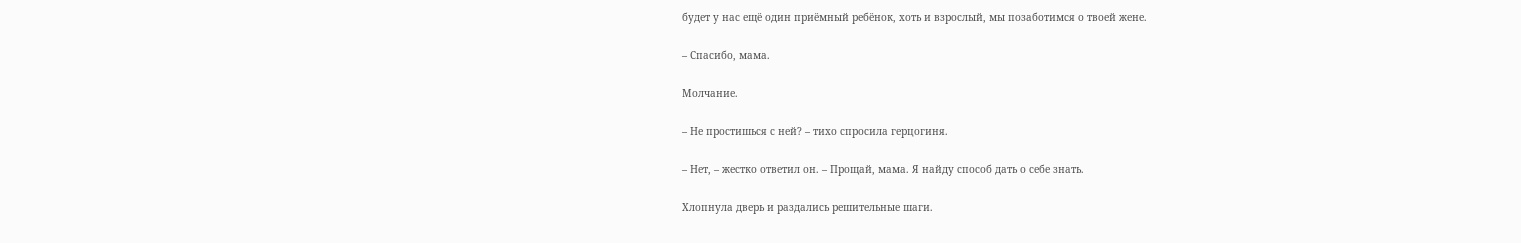будет у нас ещё один приёмный ребёнок, хоть и взрослый, мы позаботимся о твоей жене.

– Спасибо, мама.

Молчание.

– Не простишься с ней? – тихо спросила герцогиня.

– Нет, – жестко ответил он. – Прощай, мама. Я найду способ дать о себе знать.

Хлопнула дверь и раздались решительные шаги.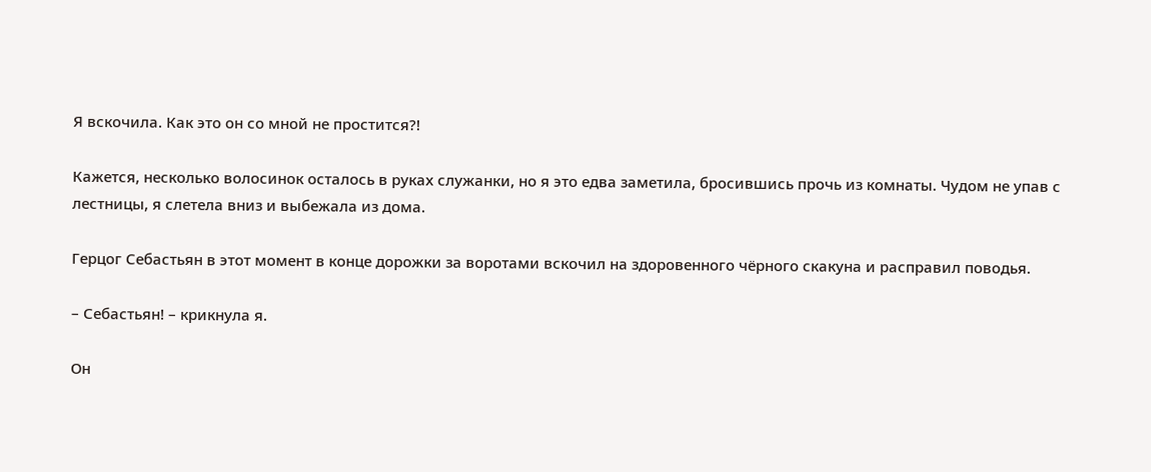Я вскочила. Как это он со мной не простится?!

Кажется, несколько волосинок осталось в руках служанки, но я это едва заметила, бросившись прочь из комнаты. Чудом не упав с лестницы, я слетела вниз и выбежала из дома.

Герцог Себастьян в этот момент в конце дорожки за воротами вскочил на здоровенного чёрного скакуна и расправил поводья.

– Себастьян! – крикнула я.

Он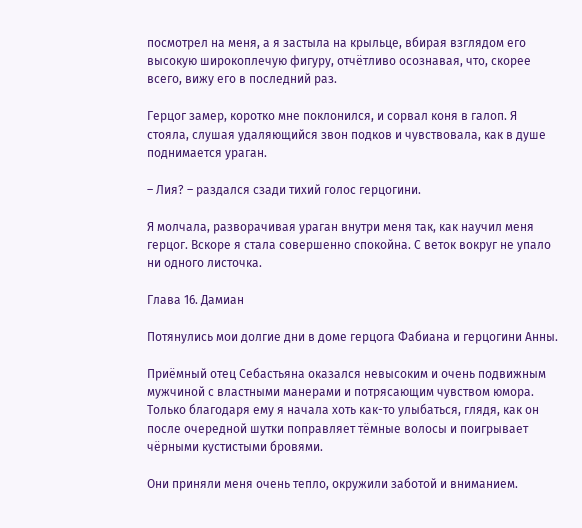посмотрел на меня, а я застыла на крыльце, вбирая взглядом его высокую широкоплечую фигуру, отчётливо осознавая, что, скорее всего, вижу его в последний раз.

Герцог замер, коротко мне поклонился, и сорвал коня в галоп. Я стояла, слушая удаляющийся звон подков и чувствовала, как в душе поднимается ураган.

– Лия? – раздался сзади тихий голос герцогини.

Я молчала, разворачивая ураган внутри меня так, как научил меня герцог. Вскоре я стала совершенно спокойна. С веток вокруг не упало ни одного листочка.

Глава 16. Дамиан

Потянулись мои долгие дни в доме герцога Фабиана и герцогини Анны.

Приёмный отец Себастьяна оказался невысоким и очень подвижным мужчиной с властными манерами и потрясающим чувством юмора. Только благодаря ему я начала хоть как-то улыбаться, глядя, как он после очередной шутки поправляет тёмные волосы и поигрывает чёрными кустистыми бровями.

Они приняли меня очень тепло, окружили заботой и вниманием.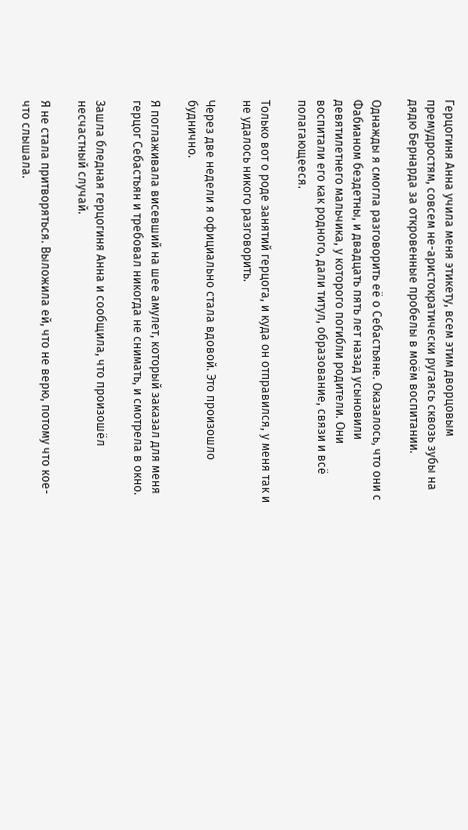Герцогиня Анна учила меня этикету, всем этим дворцовым премудростям, совсем не-аристократически ругаясь сквозь зубы на дядю Бернарда за откровенные пробелы в моём воспитании.

Однажды я смогла разговорить её о Себастьяне. Оказалось, что они с Фабианом бездетны, и двадцать пять лет назад усыновили девятилетнего мальчика, у которого погибли родители. Они воспитали его как родного, дали титул, образование, связи и всё полагающееся.

Только вот о роде занятий герцога, и куда он отправился, у меня так и не удалось никого разговорить.

Через две недели я официально стала вдовой. Это произошло буднично.

Я поглаживала висевший на шее амулет, который заказал для меня герцог Себастьян и требовал никогда не снимать, и смотрела в окно.

Зашла бледная герцогиня Анна и сообщила, что произошёл несчастный случай.

Я не стала притворяться. Выложила ей, что не верю, потому что кое-что слышала.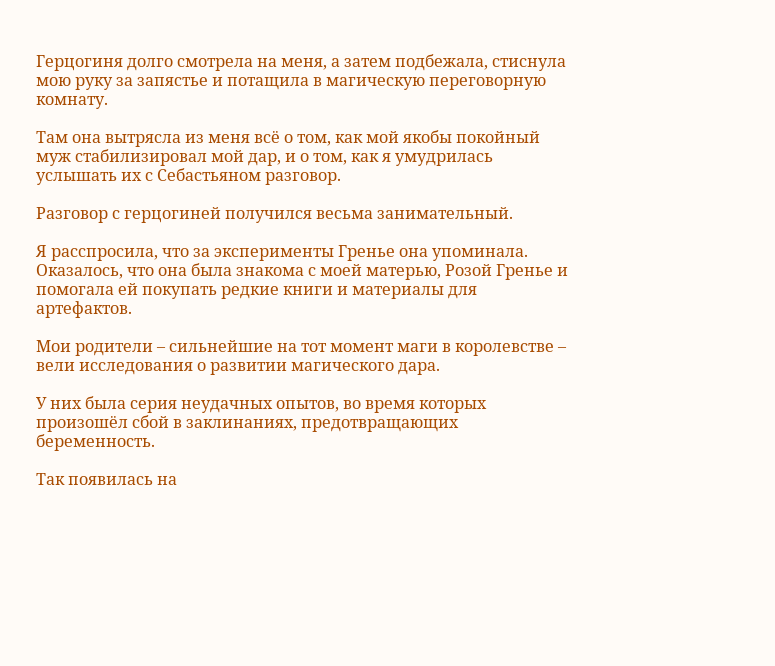Герцогиня долго смотрела на меня, а затем подбежала, стиснула мою руку за запястье и потащила в магическую переговорную комнату.

Там она вытрясла из меня всё о том, как мой якобы покойный муж стабилизировал мой дар, и о том, как я умудрилась услышать их с Себастьяном разговор.

Разговор с герцогиней получился весьма занимательный.

Я расспросила, что за эксперименты Гренье она упоминала. Оказалось, что она была знакома с моей матерью, Розой Гренье и помогала ей покупать редкие книги и материалы для артефактов.

Мои родители – сильнейшие на тот момент маги в королевстве – вели исследования о развитии магического дара.

У них была серия неудачных опытов, во время которых произошёл сбой в заклинаниях, предотвращающих беременность.

Так появилась на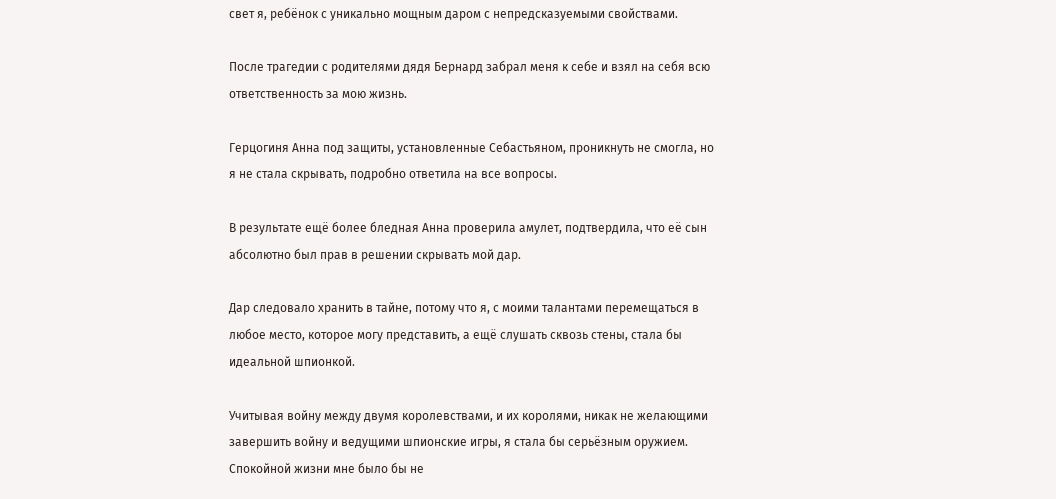свет я, ребёнок с уникально мощным даром с непредсказуемыми свойствами.

После трагедии с родителями дядя Бернард забрал меня к себе и взял на себя всю ответственность за мою жизнь.

Герцогиня Анна под защиты, установленные Себастьяном, проникнуть не смогла, но я не стала скрывать, подробно ответила на все вопросы.

В результате ещё более бледная Анна проверила амулет, подтвердила, что её сын абсолютно был прав в решении скрывать мой дар.

Дар следовало хранить в тайне, потому что я, с моими талантами перемещаться в любое место, которое могу представить, а ещё слушать сквозь стены, стала бы идеальной шпионкой.

Учитывая войну между двумя королевствами, и их королями, никак не желающими завершить войну и ведущими шпионские игры, я стала бы серьёзным оружием. Спокойной жизни мне было бы не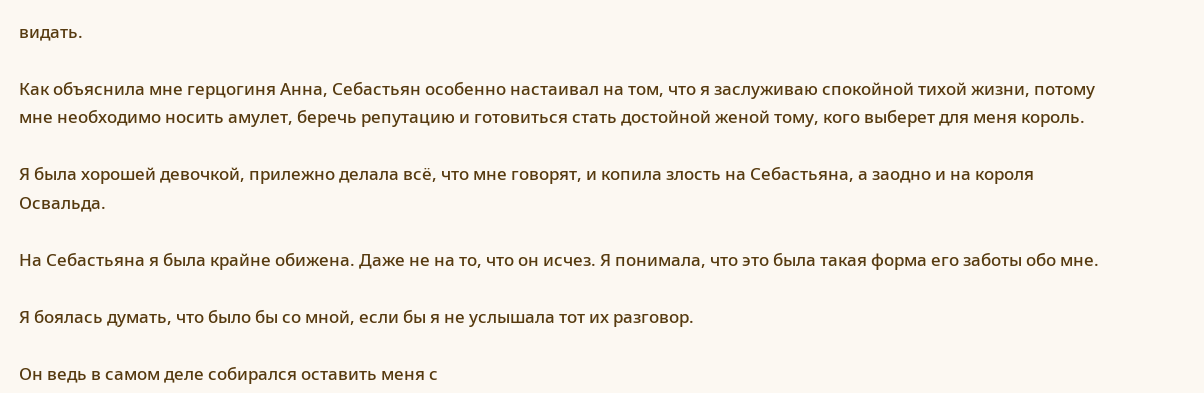видать.

Как объяснила мне герцогиня Анна, Себастьян особенно настаивал на том, что я заслуживаю спокойной тихой жизни, потому мне необходимо носить амулет, беречь репутацию и готовиться стать достойной женой тому, кого выберет для меня король.

Я была хорошей девочкой, прилежно делала всё, что мне говорят, и копила злость на Себастьяна, а заодно и на короля Освальда.

На Себастьяна я была крайне обижена. Даже не на то, что он исчез. Я понимала, что это была такая форма его заботы обо мне.

Я боялась думать, что было бы со мной, если бы я не услышала тот их разговор.

Он ведь в самом деле собирался оставить меня с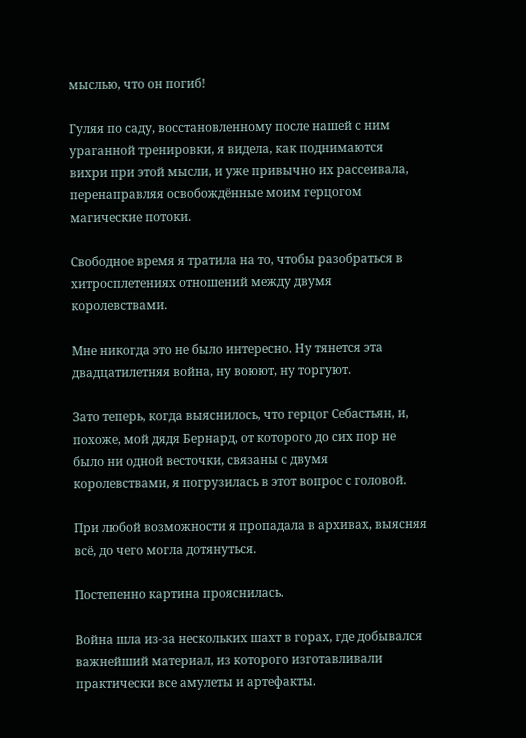мыслью, что он погиб!

Гуляя по саду, восстановленному после нашей с ним ураганной тренировки, я видела, как поднимаются вихри при этой мысли, и уже привычно их рассеивала, перенаправляя освобождённые моим герцогом магические потоки.

Свободное время я тратила на то, чтобы разобраться в хитросплетениях отношений между двумя королевствами.

Мне никогда это не было интересно. Ну тянется эта двадцатилетняя война, ну воюют, ну торгуют.

Зато теперь, когда выяснилось, что герцог Себастьян, и, похоже, мой дядя Бернард, от которого до сих пор не было ни одной весточки, связаны с двумя королевствами, я погрузилась в этот вопрос с головой.

При любой возможности я пропадала в архивах, выясняя всё, до чего могла дотянуться.

Постепенно картина прояснилась.

Война шла из-за нескольких шахт в горах, где добывался важнейший материал, из которого изготавливали практически все амулеты и артефакты.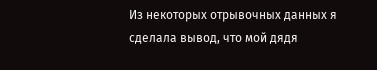Из некоторых отрывочных данных я сделала вывод, что мой дядя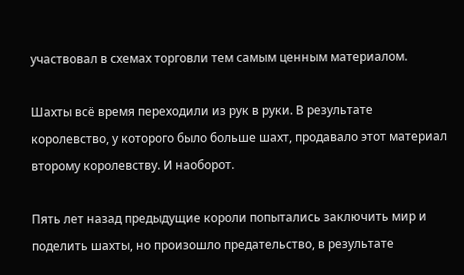участвовал в схемах торговли тем самым ценным материалом.

Шахты всё время переходили из рук в руки. В результате королевство, у которого было больше шахт, продавало этот материал второму королевству. И наоборот.

Пять лет назад предыдущие короли попытались заключить мир и поделить шахты, но произошло предательство, в результате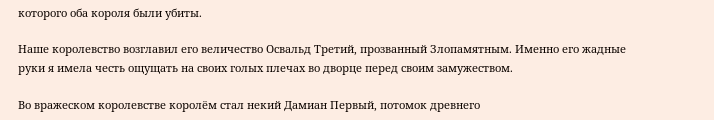которого оба короля были убиты.

Наше королевство возглавил его величество Освальд Третий, прозванный Злопамятным. Именно его жадные руки я имела честь ощущать на своих голых плечах во дворце перед своим замужеством.

Во вражеском королевстве королём стал некий Дамиан Первый, потомок древнего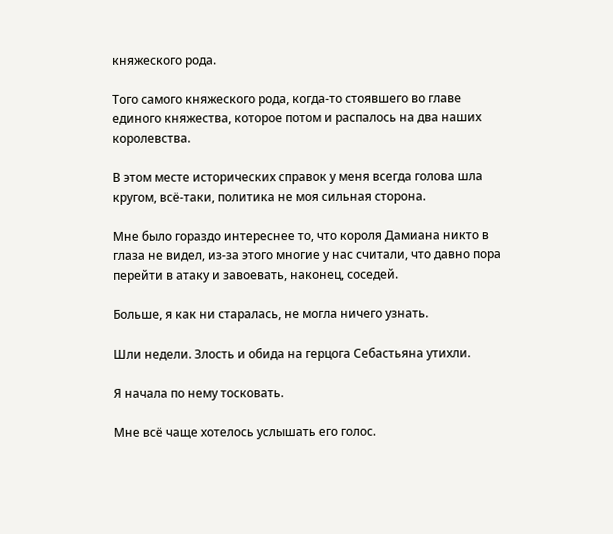княжеского рода.

Того самого княжеского рода, когда-то стоявшего во главе единого княжества, которое потом и распалось на два наших королевства.

В этом месте исторических справок у меня всегда голова шла кругом, всё-таки, политика не моя сильная сторона.

Мне было гораздо интереснее то, что короля Дамиана никто в глаза не видел, из-за этого многие у нас считали, что давно пора перейти в атаку и завоевать, наконец, соседей.

Больше, я как ни старалась, не могла ничего узнать.

Шли недели. Злость и обида на герцога Себастьяна утихли.

Я начала по нему тосковать.

Мне всё чаще хотелось услышать его голос.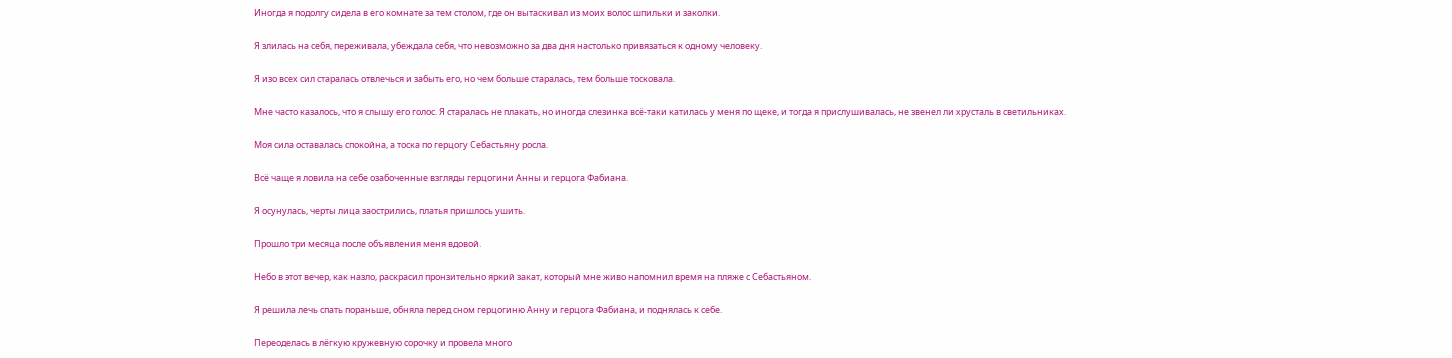Иногда я подолгу сидела в его комнате за тем столом, где он вытаскивал из моих волос шпильки и заколки.

Я злилась на себя, переживала, убеждала себя, что невозможно за два дня настолько привязаться к одному человеку.

Я изо всех сил старалась отвлечься и забыть его, но чем больше старалась, тем больше тосковала.

Мне часто казалось, что я слышу его голос. Я старалась не плакать, но иногда слезинка всё-таки катилась у меня по щеке, и тогда я прислушивалась, не звенел ли хрусталь в светильниках.

Моя сила оставалась спокойна, а тоска по герцогу Себастьяну росла.

Всё чаще я ловила на себе озабоченные взгляды герцогини Анны и герцога Фабиана.

Я осунулась, черты лица заострились, платья пришлось ушить.

Прошло три месяца после объявления меня вдовой.

Небо в этот вечер, как назло, раскрасил пронзительно яркий закат, который мне живо напомнил время на пляже с Себастьяном.

Я решила лечь спать пораньше, обняла перед сном герцогиню Анну и герцога Фабиана, и поднялась к себе.

Переоделась в лёгкую кружевную сорочку и провела много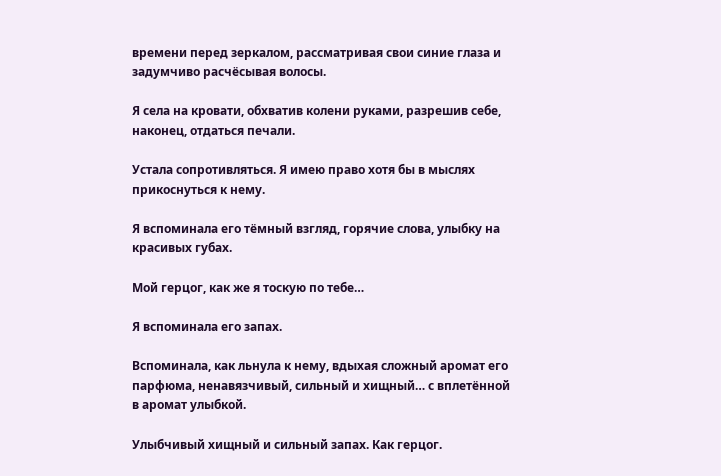времени перед зеркалом, рассматривая свои синие глаза и задумчиво расчёсывая волосы.

Я села на кровати, обхватив колени руками, разрешив себе, наконец, отдаться печали.

Устала сопротивляться. Я имею право хотя бы в мыслях прикоснуться к нему.

Я вспоминала его тёмный взгляд, горячие слова, улыбку на красивых губах.

Мой герцог, как же я тоскую по тебе…

Я вспоминала его запах.

Вспоминала, как льнула к нему, вдыхая сложный аромат его парфюма, ненавязчивый, сильный и хищный… с вплетённой в аромат улыбкой.

Улыбчивый хищный и сильный запах. Как герцог.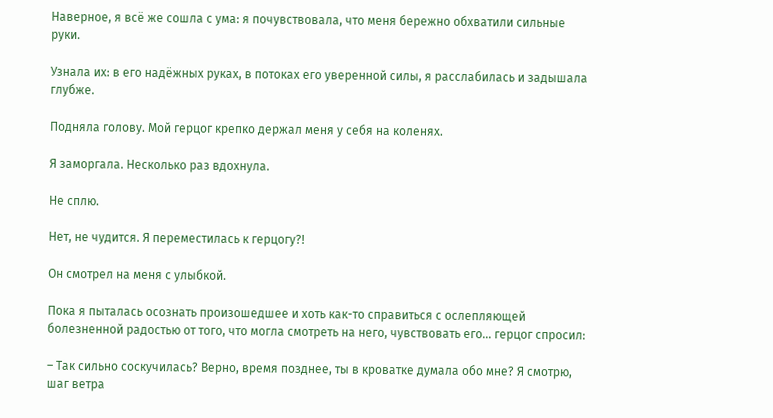Наверное, я всё же сошла с ума: я почувствовала, что меня бережно обхватили сильные руки.

Узнала их: в его надёжных руках, в потоках его уверенной силы, я расслабилась и задышала глубже.

Подняла голову. Мой герцог крепко держал меня у себя на коленях.

Я заморгала. Несколько раз вдохнула.

Не сплю.

Нет, не чудится. Я переместилась к герцогу?!

Он смотрел на меня с улыбкой.

Пока я пыталась осознать произошедшее и хоть как-то справиться с ослепляющей болезненной радостью от того, что могла смотреть на него, чувствовать его… герцог спросил:

– Так сильно соскучилась? Верно, время позднее, ты в кроватке думала обо мне? Я смотрю, шаг ветра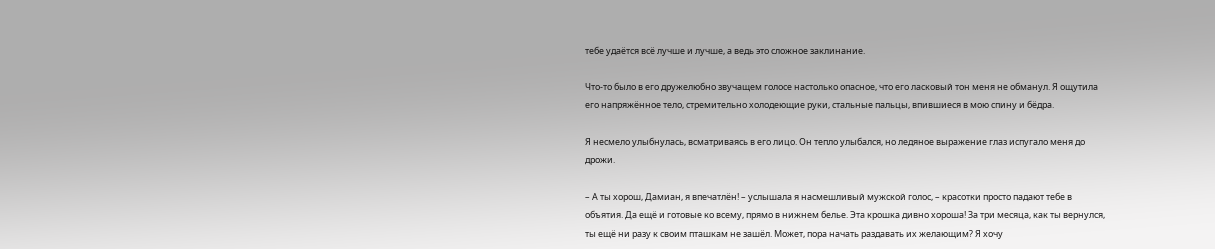тебе удаётся всё лучше и лучше, а ведь это сложное заклинание.

Что-то было в его дружелюбно звучащем голосе настолько опасное, что его ласковый тон меня не обманул. Я ощутила его напряжённое тело, стремительно холодеющие руки, стальные пальцы, впившиеся в мою спину и бёдра.

Я несмело улыбнулась, всматриваясь в его лицо. Он тепло улыбался, но ледяное выражение глаз испугало меня до дрожи.

– А ты хорош, Дамиан, я впечатлён! – услышала я насмешливый мужской голос, – красотки просто падают тебе в объятия. Да ещё и готовые ко всему, прямо в нижнем белье. Эта крошка дивно хороша! За три месяца, как ты вернулся, ты ещё ни разу к своим пташкам не зашёл. Может, пора начать раздавать их желающим? Я хочу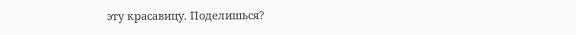эту красавицу. Поделишься?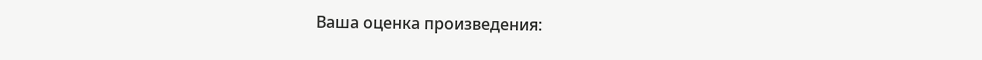Ваша оценка произведения: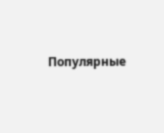Популярные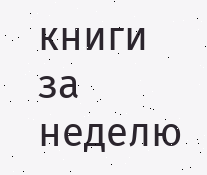книги за неделю